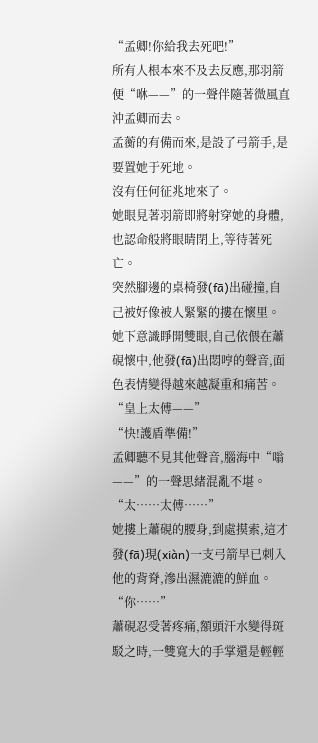“孟卿!你給我去死吧!”
所有人根本來不及去反應,那羽箭便“咻——”的一聲伴隨著微風直沖孟卿而去。
孟蘅的有備而來,是設了弓箭手,是要置她于死地。
沒有任何征兆地來了。
她眼見著羽箭即將射穿她的身體,也認命般將眼睛閉上,等待著死亡。
突然腳邊的桌椅發(fā)出碰撞,自己被好像被人緊緊的摟在懷里。
她下意識睜開雙眼,自己依偎在蕭硯懷中,他發(fā)出悶哼的聲音,面色表情變得越來越凝重和痛苦。
“皇上太傅——”
“快!護盾準備!”
孟卿聽不見其他聲音,腦海中“嗡——”的一聲思緒混亂不堪。
“太……太傅……”
她摟上蕭硯的腰身,到處摸索,這才發(fā)現(xiàn)一支弓箭早已刺入他的背脊,滲出濕漉漉的鮮血。
“你……”
蕭硯忍受著疼痛,額頭汗水變得斑駁之時,一雙寬大的手掌還是輕輕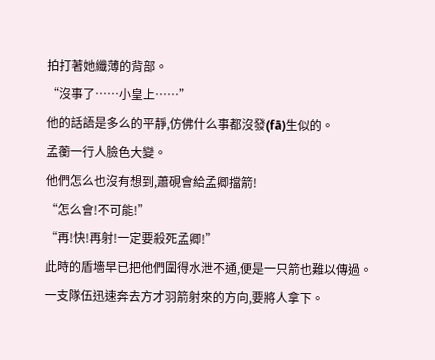拍打著她纖薄的背部。
“沒事了……小皇上……”
他的話語是多么的平靜,仿佛什么事都沒發(fā)生似的。
孟蘅一行人臉色大變。
他們怎么也沒有想到,蕭硯會給孟卿擋箭!
“怎么會!不可能!”
“再!快!再射!一定要殺死孟卿!”
此時的盾墻早已把他們圍得水泄不通,便是一只箭也難以傳過。
一支隊伍迅速奔去方才羽箭射來的方向,要將人拿下。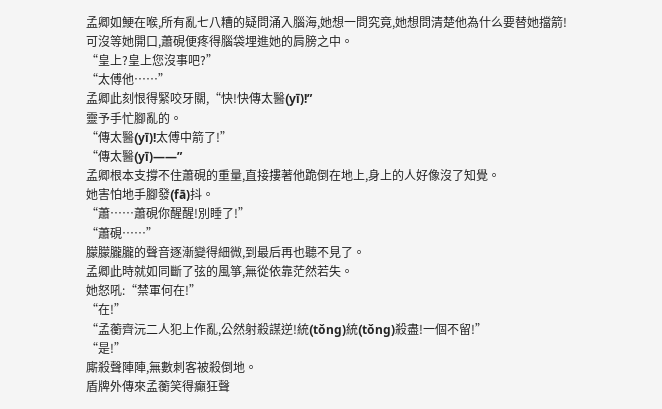孟卿如鯁在喉,所有亂七八糟的疑問涌入腦海,她想一問究竟,她想問清楚他為什么要替她擋箭!
可沒等她開口,蕭硯便疼得腦袋埋進她的肩膀之中。
“皇上?皇上您沒事吧?”
“太傅他……”
孟卿此刻恨得緊咬牙關,“快!快傳太醫(yī)!”
靈予手忙腳亂的。
“傳太醫(yī)!太傅中箭了!”
“傳太醫(yī)——”
孟卿根本支撐不住蕭硯的重量,直接摟著他跪倒在地上,身上的人好像沒了知覺。
她害怕地手腳發(fā)抖。
“蕭……蕭硯你醒醒!別睡了!”
“蕭硯……”
朦朦朧朧的聲音逐漸變得細微,到最后再也聽不見了。
孟卿此時就如同斷了弦的風箏,無從依靠茫然若失。
她怒吼:“禁軍何在!”
“在!”
“孟蘅齊沅二人犯上作亂,公然射殺謀逆!統(tǒng)統(tǒng)殺盡!一個不留!”
“是!”
廝殺聲陣陣,無數刺客被殺倒地。
盾牌外傳來孟蘅笑得癲狂聲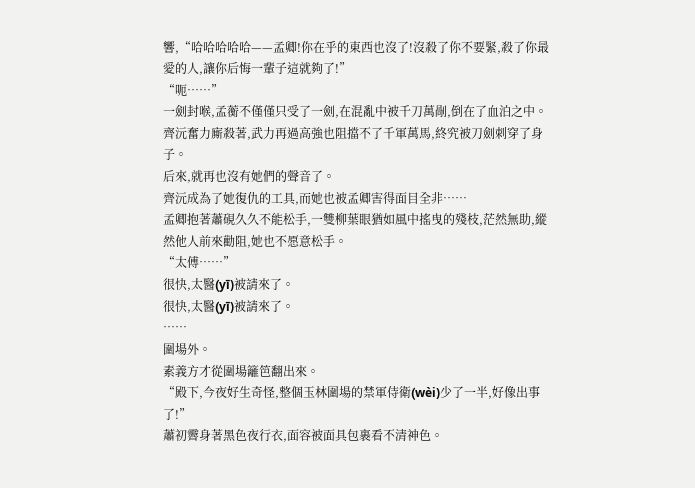響,“哈哈哈哈哈——孟卿!你在乎的東西也沒了!沒殺了你不要緊,殺了你最愛的人,讓你后悔一輩子這就夠了!”
“呃……”
一劍封喉,孟蘅不僅僅只受了一劍,在混亂中被千刀萬剮,倒在了血泊之中。
齊沅奮力廝殺著,武力再過高強也阻擋不了千軍萬馬,終究被刀劍刺穿了身子。
后來,就再也沒有她們的聲音了。
齊沅成為了她復仇的工具,而她也被孟卿害得面目全非……
孟卿抱著蕭硯久久不能松手,一雙柳葉眼猶如風中搖曳的殘枝,茫然無助,縱然他人前來勸阻,她也不愿意松手。
“太傅……”
很快,太醫(yī)被請來了。
很快,太醫(yī)被請來了。
……
圍場外。
素義方才從圍場籬笆翻出來。
“殿下,今夜好生奇怪,整個玉林圍場的禁軍侍衛(wèi)少了一半,好像出事了!”
蕭初霽身著黑色夜行衣,面容被面具包裹看不清神色。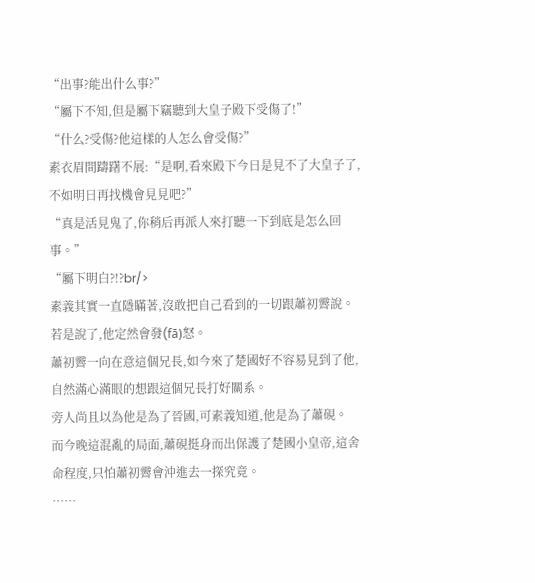“出事?能出什么事?”
“屬下不知,但是屬下竊聽到大皇子殿下受傷了!”
“什么?受傷?他這樣的人怎么會受傷?”
素衣眉間躊躇不展:“是啊,看來殿下今日是見不了大皇子了,不如明日再找機會見見吧?”
“真是活見鬼了,你稍后再派人來打聽一下到底是怎么回事。”
“屬下明白?!?br/>
素義其實一直隱瞞著,沒敢把自己看到的一切跟蕭初霽說。
若是說了,他定然會發(fā)怒。
蕭初霽一向在意這個兄長,如今來了楚國好不容易見到了他,自然滿心滿眼的想跟這個兄長打好關系。
旁人尚且以為他是為了晉國,可素義知道,他是為了蕭硯。
而今晚這混亂的局面,蕭硯挺身而出保護了楚國小皇帝,這舍命程度,只怕蕭初霽會沖進去一探究竟。
……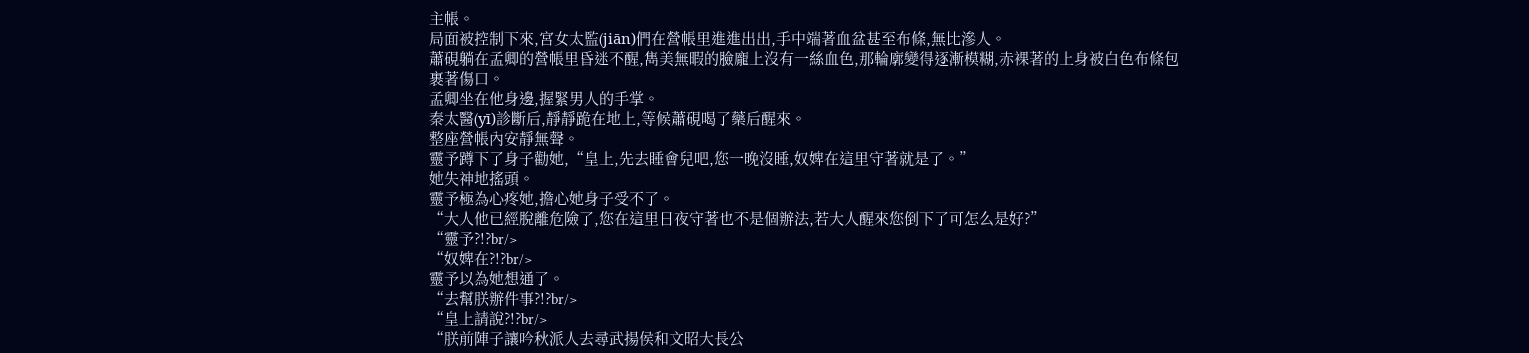主帳。
局面被控制下來,宮女太監(jiān)們在營帳里進進出出,手中端著血盆甚至布條,無比滲人。
蕭硯躺在孟卿的營帳里昏迷不醒,雋美無暇的臉龐上沒有一絲血色,那輪廓變得逐漸模糊,赤裸著的上身被白色布條包裹著傷口。
孟卿坐在他身邊,握緊男人的手掌。
秦太醫(yī)診斷后,靜靜跪在地上,等候蕭硯喝了藥后醒來。
整座營帳內安靜無聲。
靈予蹲下了身子勸她,“皇上,先去睡會兒吧,您一晚沒睡,奴婢在這里守著就是了。”
她失神地搖頭。
靈予極為心疼她,擔心她身子受不了。
“大人他已經脫離危險了,您在這里日夜守著也不是個辦法,若大人醒來您倒下了可怎么是好?”
“靈予?!?br/>
“奴婢在?!?br/>
靈予以為她想通了。
“去幫朕辦件事?!?br/>
“皇上請說?!?br/>
“朕前陣子讓吟秋派人去尋武揚侯和文昭大長公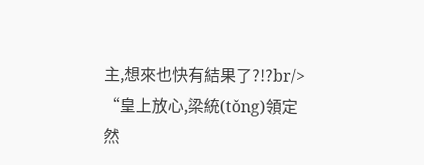主,想來也快有結果了?!?br/>
“皇上放心,梁統(tǒng)領定然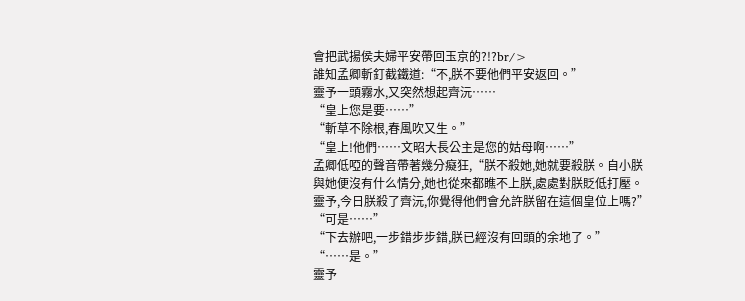會把武揚侯夫婦平安帶回玉京的?!?br/>
誰知孟卿斬釘截鐵道:“不,朕不要他們平安返回。”
靈予一頭霧水,又突然想起齊沅……
“皇上您是要……”
“斬草不除根,春風吹又生。”
“皇上!他們……文昭大長公主是您的姑母啊……”
孟卿低啞的聲音帶著幾分癡狂,“朕不殺她,她就要殺朕。自小朕與她便沒有什么情分,她也從來都瞧不上朕,處處對朕貶低打壓。靈予,今日朕殺了齊沅,你覺得他們會允許朕留在這個皇位上嗎?”
“可是……”
“下去辦吧,一步錯步步錯,朕已經沒有回頭的余地了。”
“……是。”
靈予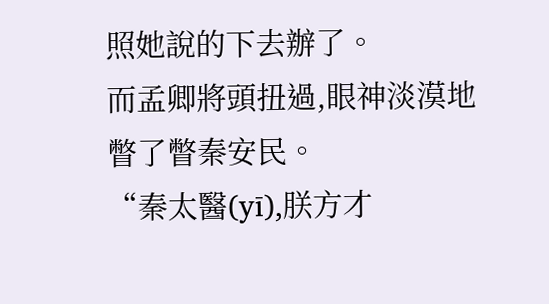照她說的下去辦了。
而孟卿將頭扭過,眼神淡漠地瞥了瞥秦安民。
“秦太醫(yī),朕方才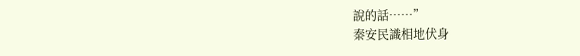說的話……”
秦安民識相地伏身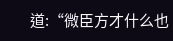道:“微臣方才什么也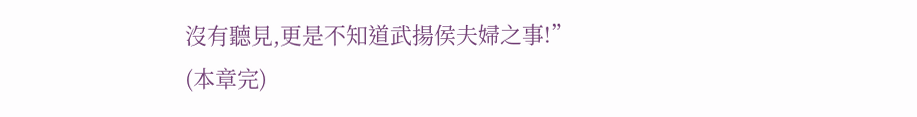沒有聽見,更是不知道武揚侯夫婦之事!”
(本章完)